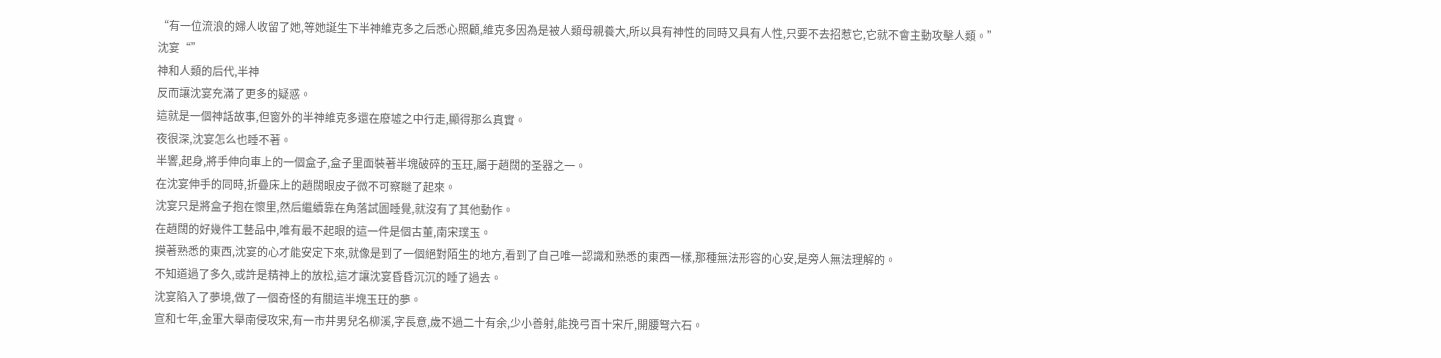“有一位流浪的婦人收留了她,等她誕生下半神維克多之后悉心照顧,維克多因為是被人類母親養大,所以具有神性的同時又具有人性,只要不去招惹它,它就不會主動攻擊人類。”
沈宴“”
神和人類的后代,半神
反而讓沈宴充滿了更多的疑惑。
這就是一個神話故事,但窗外的半神維克多還在廢墟之中行走,顯得那么真實。
夜很深,沈宴怎么也睡不著。
半響,起身,將手伸向車上的一個盒子,盒子里面裝著半塊破碎的玉玨,屬于趙闊的圣器之一。
在沈宴伸手的同時,折疊床上的趙闊眼皮子微不可察瞇了起來。
沈宴只是將盒子抱在懷里,然后繼續靠在角落試圖睡覺,就沒有了其他動作。
在趙闊的好幾件工藝品中,唯有最不起眼的這一件是個古董,南宋璞玉。
摸著熟悉的東西,沈宴的心才能安定下來,就像是到了一個絕對陌生的地方,看到了自己唯一認識和熟悉的東西一樣,那種無法形容的心安,是旁人無法理解的。
不知道過了多久,或許是精神上的放松,這才讓沈宴昏昏沉沉的睡了過去。
沈宴陷入了夢境,做了一個奇怪的有關這半塊玉玨的夢。
宣和七年,金軍大舉南侵攻宋,有一市井男兒名柳溪,字長意,歲不過二十有余,少小善射,能挽弓百十宋斤,開腰弩六石。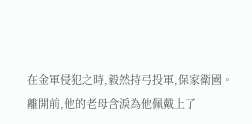在金軍侵犯之時,毅然持弓投軍,保家衛國。
離開前,他的老母含淚為他佩戴上了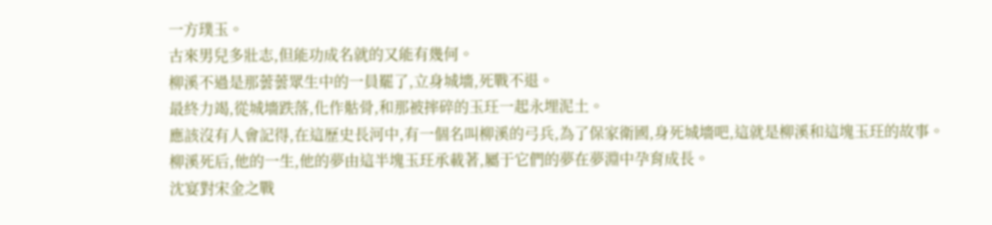一方璞玉。
古來男兒多壯志,但能功成名就的又能有幾何。
柳溪不過是那蕓蕓眾生中的一員罷了,立身城墻,死戰不退。
最終力竭,從城墻跌落,化作骷骨,和那被摔碎的玉玨一起永埋泥土。
應該沒有人會記得,在這歷史長河中,有一個名叫柳溪的弓兵,為了保家衛國,身死城墻吧,這就是柳溪和這塊玉玨的故事。
柳溪死后,他的一生,他的夢由這半塊玉玨承載著,屬于它們的夢在夢淵中孕育成長。
沈宴對宋金之戰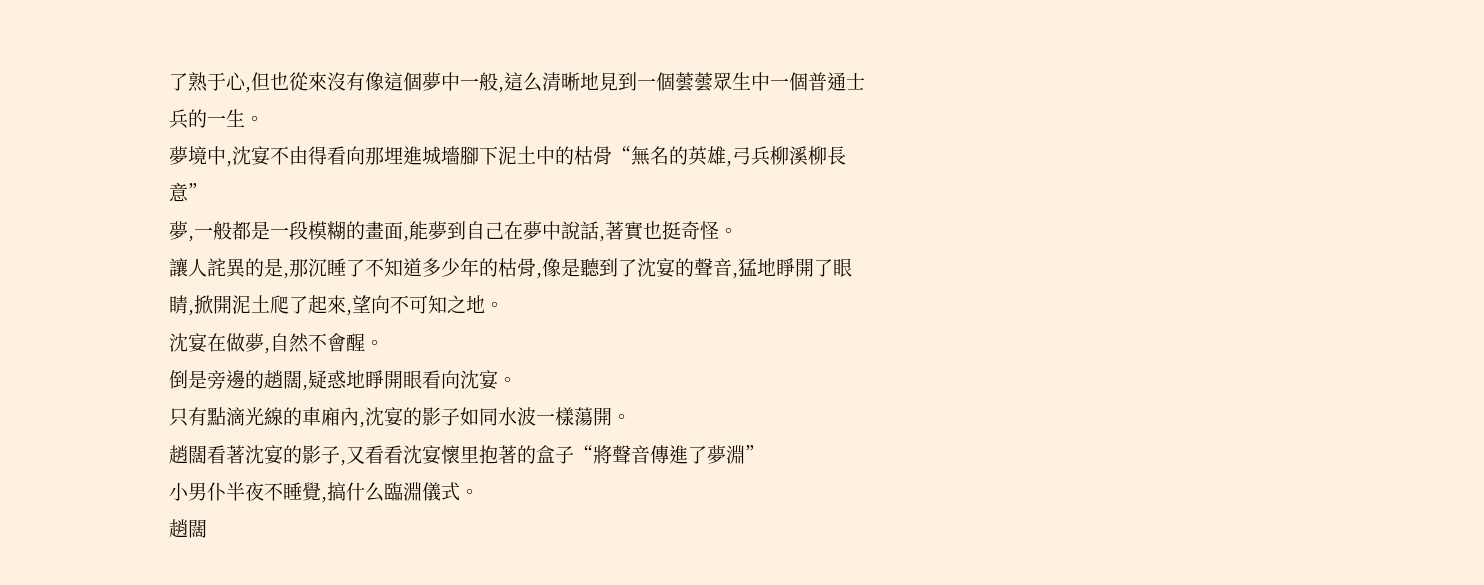了熟于心,但也從來沒有像這個夢中一般,這么清晰地見到一個蕓蕓眾生中一個普通士兵的一生。
夢境中,沈宴不由得看向那埋進城墻腳下泥土中的枯骨“無名的英雄,弓兵柳溪柳長意”
夢,一般都是一段模糊的畫面,能夢到自己在夢中說話,著實也挺奇怪。
讓人詫異的是,那沉睡了不知道多少年的枯骨,像是聽到了沈宴的聲音,猛地睜開了眼睛,掀開泥土爬了起來,望向不可知之地。
沈宴在做夢,自然不會醒。
倒是旁邊的趙闊,疑惑地睜開眼看向沈宴。
只有點滴光線的車廂內,沈宴的影子如同水波一樣蕩開。
趙闊看著沈宴的影子,又看看沈宴懷里抱著的盒子“將聲音傳進了夢淵”
小男仆半夜不睡覺,搞什么臨淵儀式。
趙闊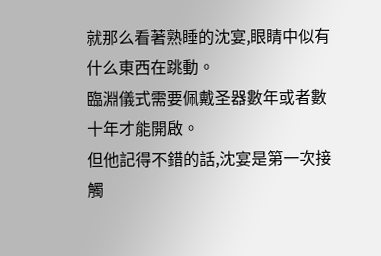就那么看著熟睡的沈宴,眼睛中似有什么東西在跳動。
臨淵儀式需要佩戴圣器數年或者數十年才能開啟。
但他記得不錯的話,沈宴是第一次接觸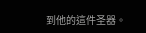到他的這件圣器。